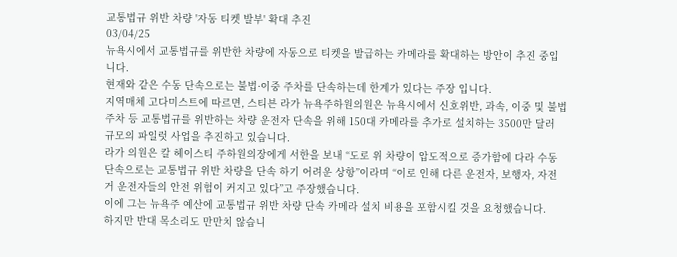교통법규 위반 차량 '자동 티켓 발부' 확대 추진
03/04/25
뉴욕시에서 교통법규를 위반한 차량에 자동으로 티켓을 발급하는 카메라를 확대하는 방안이 추진 중입니다.
현재와 같은 수동 단속으로는 불법·이중 주차를 단속하는데 한계가 있다는 주장 입니다.
지역매체 고다미스트에 따르면, 스티븐 라가 뉴욕주하원의원은 뉴욕시에서 신호위반, 과속, 이중 및 불법 주차 등 교통법규를 위반하는 차량 운전자 단속을 위해 150대 카메라를 추가로 설치하는 3500만 달러 규모의 파일럿 사업을 추진하고 있습니다.
라가 의원은 칼 헤이스티 주하원의장에게 서한을 보내 “도로 위 차량이 압도적으로 증가함에 다라 수동 단속으로는 교통법규 위반 차량을 단속 하기 어려운 상항”이라며 “이로 인해 다른 운전자, 보행자, 자전거 운전자들의 안전 위험이 커지고 있다”고 주장했습니다.
이에 그는 뉴욕주 예산에 교통법규 위반 차량 단속 카메라 설치 비용을 포함시킬 것을 요청했습니다.
하지만 반대 목소리도 만만치 않습니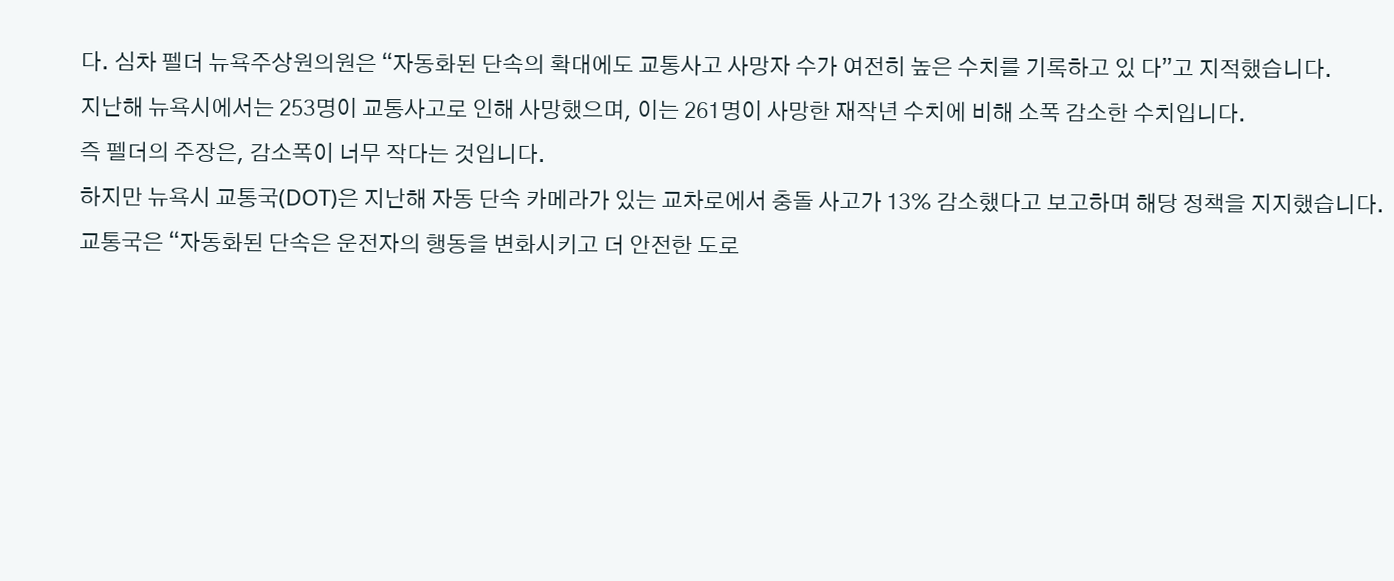다. 심차 펠더 뉴욕주상원의원은 “자동화된 단속의 확대에도 교통사고 사망자 수가 여전히 높은 수치를 기록하고 있 다”고 지적했습니다.
지난해 뉴욕시에서는 253명이 교통사고로 인해 사망했으며, 이는 261명이 사망한 재작년 수치에 비해 소폭 감소한 수치입니다.
즉 펠더의 주장은, 감소폭이 너무 작다는 것입니다.
하지만 뉴욕시 교통국(DOT)은 지난해 자동 단속 카메라가 있는 교차로에서 충돌 사고가 13% 감소했다고 보고하며 해당 정책을 지지했습니다.
교통국은 “자동화된 단속은 운전자의 행동을 변화시키고 더 안전한 도로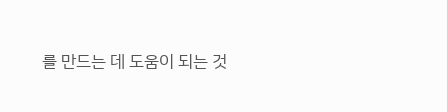를 만드는 데 도움이 되는 것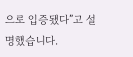으로 입증됐다”고 설명했습니다.